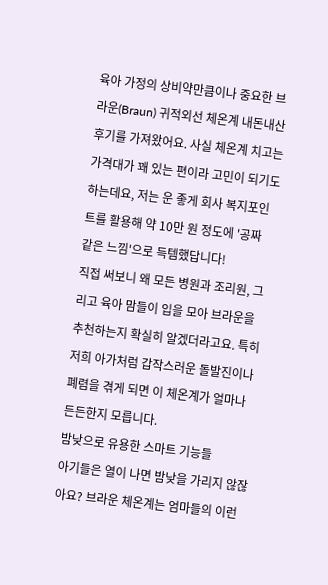육아 가정의 상비약만큼이나 중요한 브라운(Braun) 귀적외선 체온계 내돈내산 후기를 가져왔어요. 사실 체온계 치고는 가격대가 꽤 있는 편이라 고민이 되기도 하는데요, 저는 운 좋게 회사 복지포인트를 활용해 약 10만 원 정도에 '공짜 같은 느낌'으로 득템했답니다!
직접 써보니 왜 모든 병원과 조리원, 그리고 육아 맘들이 입을 모아 브라운을 추천하는지 확실히 알겠더라고요. 특히 저희 아가처럼 갑작스러운 돌발진이나 폐렴을 겪게 되면 이 체온계가 얼마나 든든한지 모릅니다.
밤낮으로 유용한 스마트 기능들
아기들은 열이 나면 밤낮을 가리지 않잖아요? 브라운 체온계는 엄마들의 이런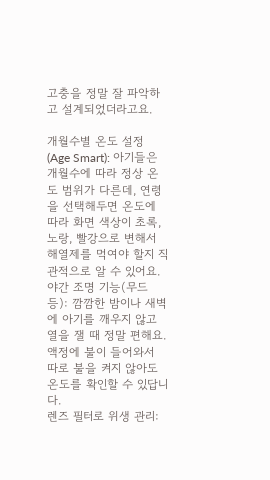고충을 정말 잘 파악하고 설계되었더라고요.

개월수별 온도 설정 (Age Smart): 아기들은 개월수에 따라 정상 온도 범위가 다른데, 연령을 선택해두면 온도에 따라 화면 색상이 초록, 노랑, 빨강으로 변해서 해열제를 먹여야 할지 직관적으로 알 수 있어요.
야간 조명 기능(무드등): 깜깜한 밤이나 새벽에 아기를 깨우지 않고 열을 잴 때 정말 편해요. 액정에 불이 들어와서 따로 불을 켜지 않아도 온도를 확인할 수 있답니다.
렌즈 필터로 위생 관리: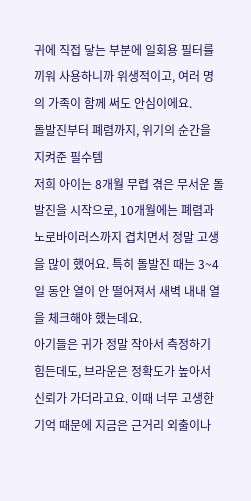귀에 직접 닿는 부분에 일회용 필터를 끼워 사용하니까 위생적이고, 여러 명의 가족이 함께 써도 안심이에요.
돌발진부터 폐렴까지, 위기의 순간을 지켜준 필수템
저희 아이는 8개월 무렵 겪은 무서운 돌발진을 시작으로, 10개월에는 폐렴과 노로바이러스까지 겹치면서 정말 고생을 많이 했어요. 특히 돌발진 때는 3~4일 동안 열이 안 떨어져서 새벽 내내 열을 체크해야 했는데요.
아기들은 귀가 정말 작아서 측정하기 힘든데도, 브라운은 정확도가 높아서 신뢰가 가더라고요. 이때 너무 고생한 기억 때문에 지금은 근거리 외출이나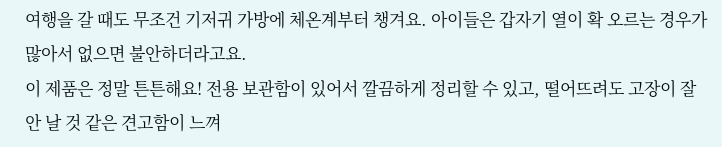여행을 갈 때도 무조건 기저귀 가방에 체온계부터 챙겨요. 아이들은 갑자기 열이 확 오르는 경우가 많아서 없으면 불안하더라고요.
이 제품은 정말 튼튼해요! 전용 보관함이 있어서 깔끔하게 정리할 수 있고, 떨어뜨려도 고장이 잘 안 날 것 같은 견고함이 느껴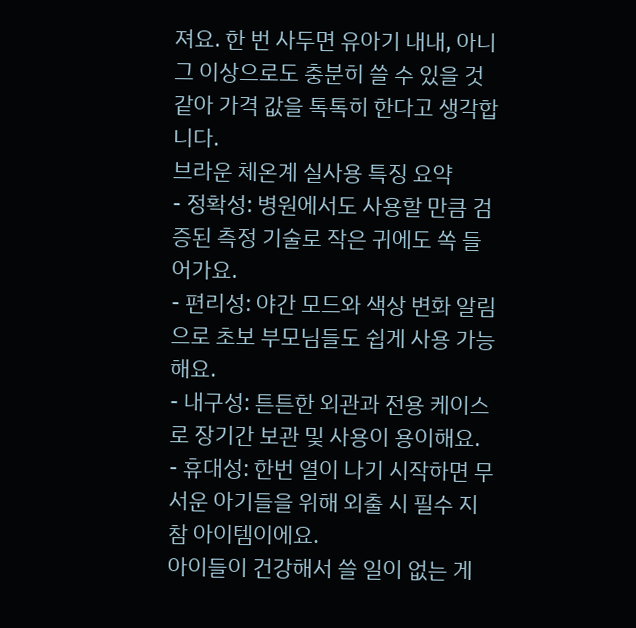져요. 한 번 사두면 유아기 내내, 아니 그 이상으로도 충분히 쓸 수 있을 것 같아 가격 값을 톡톡히 한다고 생각합니다.
브라운 체온계 실사용 특징 요약
- 정확성: 병원에서도 사용할 만큼 검증된 측정 기술로 작은 귀에도 쏙 들어가요.
- 편리성: 야간 모드와 색상 변화 알림으로 초보 부모님들도 쉽게 사용 가능해요.
- 내구성: 튼튼한 외관과 전용 케이스로 장기간 보관 및 사용이 용이해요.
- 휴대성: 한번 열이 나기 시작하면 무서운 아기들을 위해 외출 시 필수 지참 아이템이에요.
아이들이 건강해서 쓸 일이 없는 게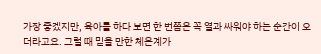가장 좋겠지만, 육아를 하다 보면 한 번쯤은 꼭 열과 싸워야 하는 순간이 오더라고요. 그럴 때 믿을 만한 체온계가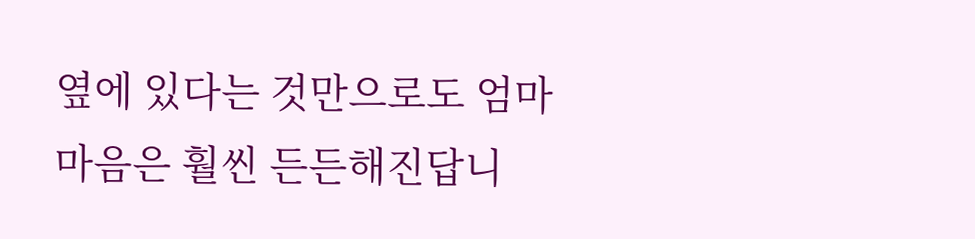옆에 있다는 것만으로도 엄마 마음은 훨씬 든든해진답니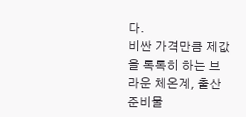다.
비싼 가격만큼 제값을 톡톡히 하는 브라운 체온계, 출산 준비물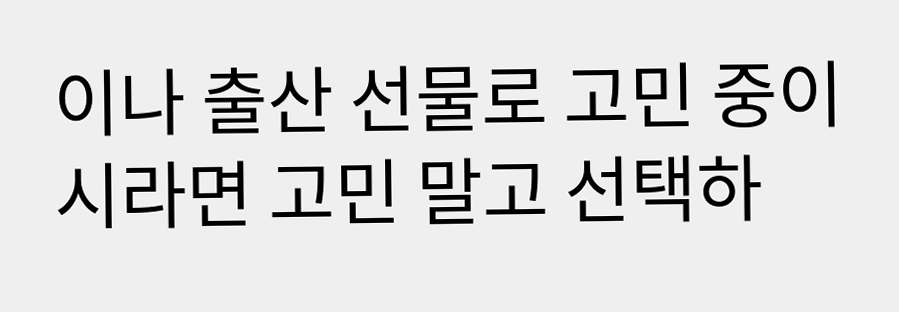이나 출산 선물로 고민 중이시라면 고민 말고 선택하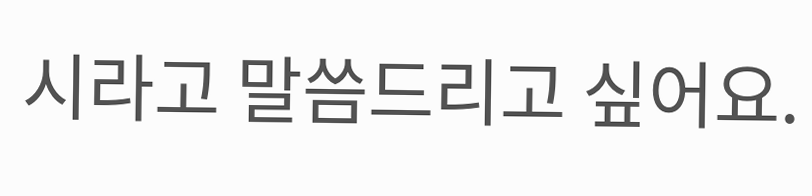시라고 말씀드리고 싶어요.